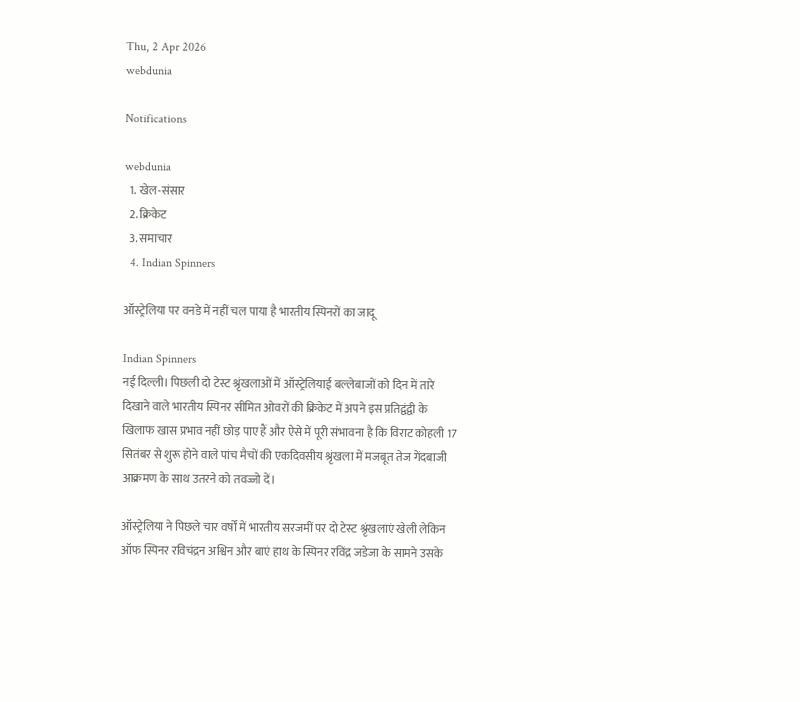Thu, 2 Apr 2026
webdunia

Notifications

webdunia
  1. खेल-संसार
  2. क्रिकेट
  3. समाचार
  4. Indian Spinners

ऑस्ट्रेलिया पर वनडे में नहीं चल पाया है भारतीय स्पिनरों का जादू

Indian Spinners
नई दिल्ली। पिछली दो टेस्ट श्रृंखलाओं में ऑस्ट्रेलियाई बल्लेबाजों को दिन में तारे दिखाने वाले भारतीय स्पिनर सीमित ओवरों की क्रिकेट में अपने इस प्रतिद्वंद्वी के खिलाफ खास प्रभाव नहीं छोड़ पाए हैं और ऐसे में पूरी संभावना है कि विराट कोहली 17 सितंबर से शुरू होने वाले पांच मैचों की एकदिवसीय श्रृंखला में मजबूत तेज गेंदबाजी आक्रमण के साथ उतरने को तवज्जो दें।

ऑस्ट्रेलिया ने पिछले चार वर्षों में भारतीय सरजमीं पर दो टेस्ट श्रृंखलाएं खेली लेकिन ऑफ स्पिनर रविचंद्रन अश्विन और बाएं हाथ के स्पिनर रविंद्र जडेजा के सामने उसके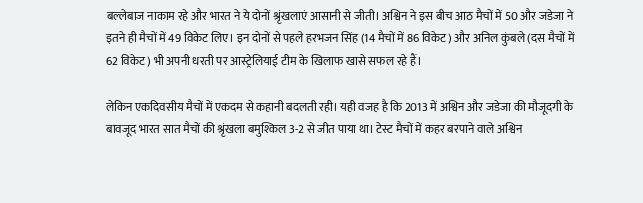बल्लेबाज नाकाम रहे और भारत ने ये दोनों श्रृंखलाएं आसानी से जीती। अश्विन ने इस बीच आठ मैचों में 50 और जडेजा ने इतने ही मैचों में 49 विकेट लिए। इन दोनों से पहले हरभजन सिंह (14 मैचों में 86 विकेट) और अनिल कुंबले (दस मैचों में 62 विकेट) भी अपनी धरती पर आस्ट्रेलियाई टीम के खिलाफ खासे सफल रहे हैं।

लेकिन एकदिवसीय मैचों में एकदम से कहानी बदलती रही। यही वजह है कि 2013 में अश्विन और जडेजा की मौजूदगी के बावजूद भारत सात मैचों की श्रृंखला बमुश्किल 3-2 से जीत पाया था। टेस्ट मैचों में कहर बरपाने वाले अश्विन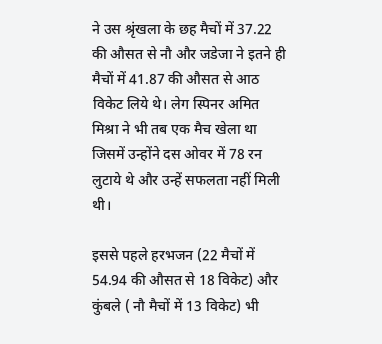ने उस श्रृंखला के छह मैचों में 37.22 की औसत से नौ और जडेजा ने इतने ही मैचों में 41.87 की औसत से आठ विकेट लिये थे। लेग स्पिनर अमित मिश्रा ने भी तब एक मैच खेला था जिसमें उन्होंने दस ओवर में 78 रन लुटाये थे और उन्हें सफलता नहीं मिली थी।

इससे पहले हरभजन (22 मैचों में 54.94 की औसत से 18 विकेट) और कुंबले ( नौ मैचों में 13 विकेट) भी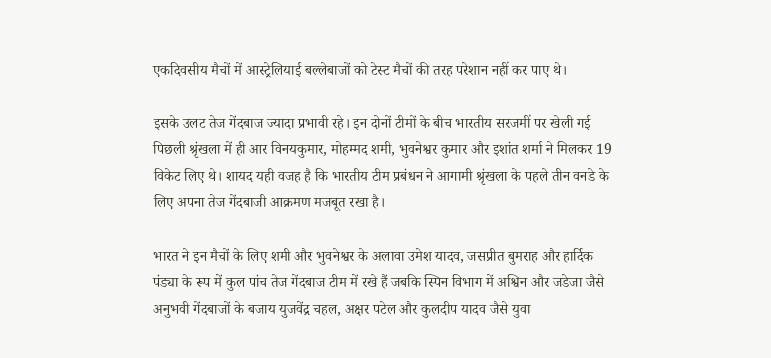एकदिवसीय मैचों में आस्ट्रेलियाई बल्लेबाजों को टेस्ट मैचों की तरह परेशान नहीं कर पाए थे।

इसके उलट तेज गेंदबाज ज्यादा प्रभावी रहे। इन दोनों टीमों के बीच भारतीय सरजमीं पर खेली गई पिछली श्रृंखला में ही आर विनयकुमार, मोहम्मद शमी, भुवनेश्वर कुमार और इशांत शर्मा ने मिलकर 19 विकेट लिए थे। शायद यही वजह है कि भारतीय टीम प्रबंधन ने आगामी श्रृंखला के पहले तीन वनडे के लिए अपना तेज गेंदबाजी आक्रमण मजबूत रखा है।

भारत ने इन मैचों के लिए शमी और भुवनेश्वर के अलावा उमेश यादव, जसप्रीत बुमराह और हार्दिक पंड्या के रूप में कुल पांच तेज गेंदबाज टीम में रखे हैं जबकि स्पिन विभाग में अश्विन और जडेजा जैसे अनुभवी गेंदबाजों के बजाय युजवेंद्र चहल, अक्षर पटेल और कुलदीप यादव जैसे युवा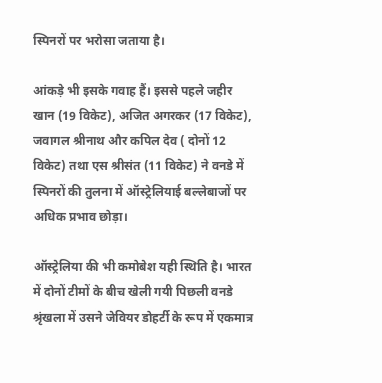स्पिनरों पर भरोसा जताया है।

आंकड़े भी इसके गवाह हैं। इससे पहले जहीर खान (19 विकेट), अजित अगरकर (17 विकेट), जवागल श्रीनाथ और कपिल देव ( दोनों 12 विकेट) तथा एस श्रीसंत (11 विकेट) ने वनडे में स्पिनरों की तुलना में ऑस्ट्रेलियाई बल्लेबाजों पर अधिक प्रभाव छोड़ा।

ऑस्ट्रेलिया की भी कमोबेश यही स्थिति है। भारत में दोनों टीमों के बीच खेली गयी पिछली वनडे श्रृंखला में उसने जेवियर डोहर्टी के रूप में एकमात्र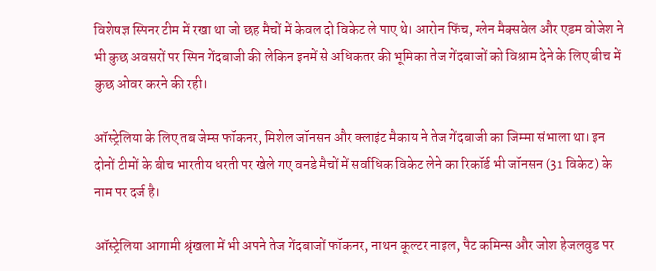विशेषज्ञ स्पिनर टीम में रखा था जो छह मैचों में केवल दो विकेट ले पाए थे। आरोन फिंच, ग्लेन मैक्सवेल और एडम वोजेश ने भी कुछ अवसरों पर स्पिन गेंदबाजी की लेकिन इनमें से अधिकतर की भूमिका तेज गेंदबाजों को विश्राम देने के लिए बीच में कुछ ओवर करने की रही।

ऑस्ट्रेलिया के लिए तब जेम्स फॉकनर, मिशेल जॉनसन और क्लाइंट मैकाय ने तेज गेंदबाजी का जिम्मा संभाला था। इन दोनों टीमों के बीच भारतीय धरती पर खेले गए वनडे मैचों में सर्वाधिक विकेट लेने का रिकॉर्ड भी जॉनसन (31 विकेट) के नाम पर दर्ज है।

ऑस्ट्रेलिया आगामी श्रृंखला में भी अपने तेज गेंदबाजों फॉकनर, नाथन कूल्टर नाइल, पैट कमिन्स और जोश हेजलवुड पर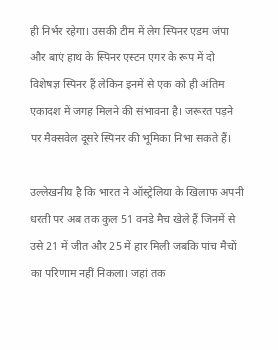ही निर्भर रहेगा। उसकी टीम में लेग स्पिनर एडम जंपा और बाएं हाथ के स्पिनर एस्टन एगर के रूप में दो विशेषज्ञ स्पिनर हैं लेकिन इनमें से एक को ही अंतिम एकादश में जगह मिलने की संभावना है। जरूरत पड़ने पर मैक्सवेल दूसरे स्पिनर की भूमिका निभा सकते हैं।

उल्लेखनीय है कि भारत ने ऑस्ट्रेलिया के खिलाफ अपनी धरती पर अब तक कुल 51 वनडे मैच खेले हैं जिनमें से उसे 21 में जीत और 25 में हार मिली जबकि पांच मैचों का परिणाम नहीं निकला। जहां तक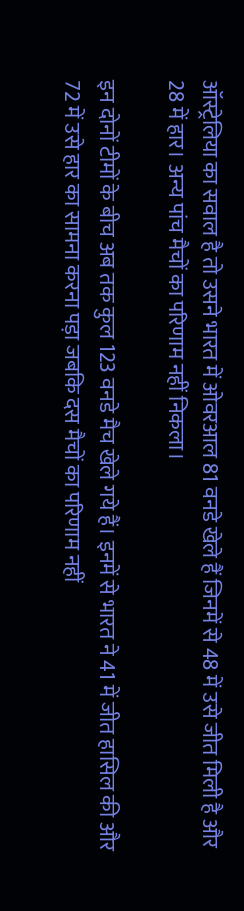ऑस्ट्रेलिया का सवाल है तो उसने भारत में ओवरआल 81 वनडे खेले हैं जिनमें से 48 में उसे जीत मिली है और 28 में हार। अन्य पांच मैचों का परिणाम नहीं निकला।

इन दोनों टीमों के बीच अब तक कुल 123 वनडे मैच खेले गये हैं। इनमें से भारत ने 41 में जीत हासिल की और 72 में उसे हार का सामना करना पड़ा जबकि दस मैचों का परिणाम नहीं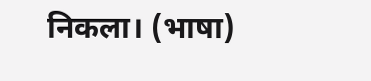निकला। (भाषा)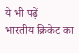ये भी पढ़ें
भारतीय क्रिकेट का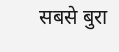सबसे बुरा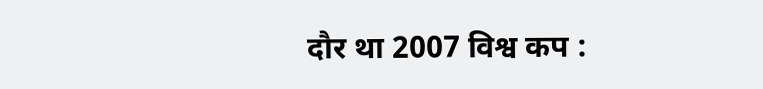दौर था 2007 विश्व कप :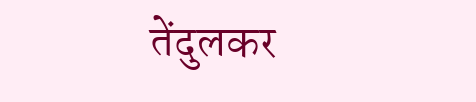तेंदुलकर